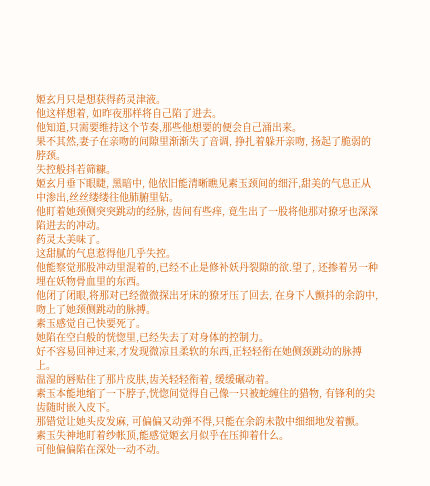姬玄月只是想获得药灵津液。
他这样想着, 如昨夜那样将自己陷了进去。
他知道,只需要维持这个节奏,那些他想要的便会自己涌出来。
果不其然,妻子在亲吻的间隙里渐渐失了音调, 挣扎着躲开亲吻, 扬起了脆弱的脖颈。
失控般抖若筛糠。
姬玄月垂下眼睫, 黑暗中, 他依旧能清晰瞧见素玉颈间的细汗,甜美的气息正从中渗出,丝丝缕缕往他肺腑里钻。
他盯着她颈侧突突跳动的经脉, 齿间有些痒, 竟生出了一股将他那对獠牙也深深陷进去的冲动。
药灵太美味了。
这甜腻的气息惹得他几乎失控。
他能察觉那股冲动里混着的,已经不止是修补妖丹裂隙的欲.望了, 还掺着另一种埋在妖物骨血里的东西。
他闭了闭眼,将那对已经微微探出牙床的獠牙压了回去, 在身下人颤抖的余韵中, 吻上了她颈侧跳动的脉搏。
素玉感觉自己快要死了。
她陷在空白般的恍惚里,已经失去了对身体的控制力。
好不容易回神过来,才发现微凉且柔软的东西,正轻轻衔在她侧颈跳动的脉搏上。
温湿的唇贴住了那片皮肤,齿关轻轻衔着, 缓缓碾动着。
素玉本能地缩了一下脖子,恍惚间觉得自己像一只被蛇缠住的猎物, 有锋利的尖齿随时嵌入皮下。
那错觉让她头皮发麻, 可偏偏又动弹不得,只能在余韵未散中细细地发着颤。
素玉失神地盯着纱帐顶,能感觉姬玄月似乎在压抑着什么。
可他偏偏陷在深处一动不动。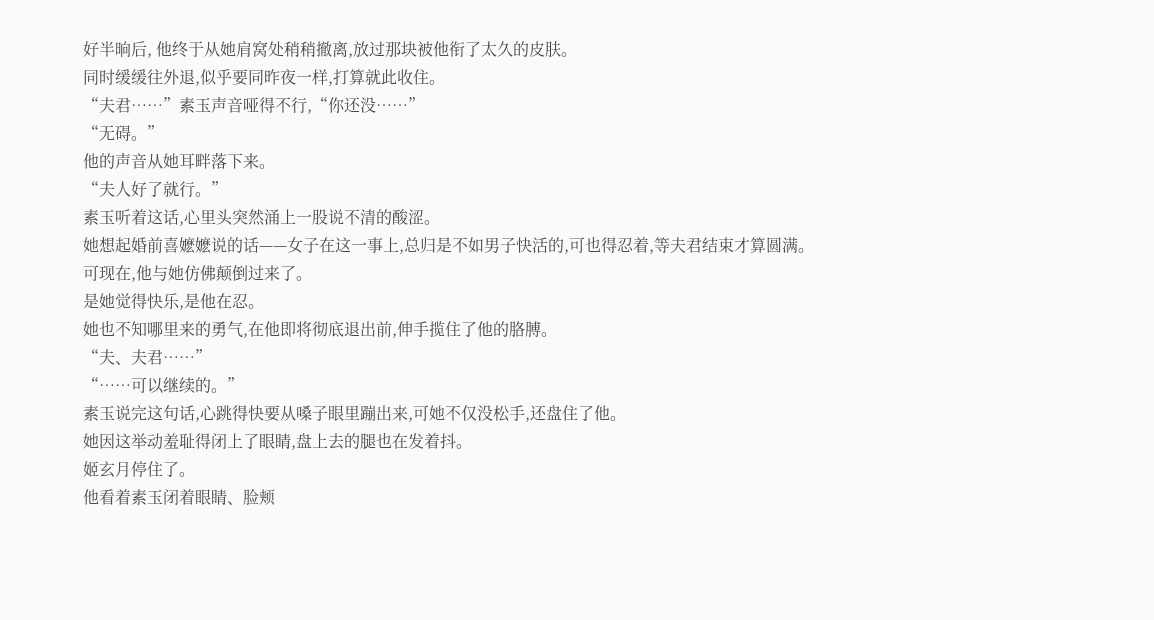好半晌后, 他终于从她肩窝处稍稍撤离,放过那块被他衔了太久的皮肤。
同时缓缓往外退,似乎要同昨夜一样,打算就此收住。
“夫君……”素玉声音哑得不行,“你还没……”
“无碍。”
他的声音从她耳畔落下来。
“夫人好了就行。”
素玉听着这话,心里头突然涌上一股说不清的酸涩。
她想起婚前喜嬷嬷说的话——女子在这一事上,总归是不如男子快活的,可也得忍着,等夫君结束才算圆满。
可现在,他与她仿佛颠倒过来了。
是她觉得快乐,是他在忍。
她也不知哪里来的勇气,在他即将彻底退出前,伸手揽住了他的胳膊。
“夫、夫君……”
“……可以继续的。”
素玉说完这句话,心跳得快要从嗓子眼里蹦出来,可她不仅没松手,还盘住了他。
她因这举动羞耻得闭上了眼睛,盘上去的腿也在发着抖。
姬玄月停住了。
他看着素玉闭着眼睛、脸颊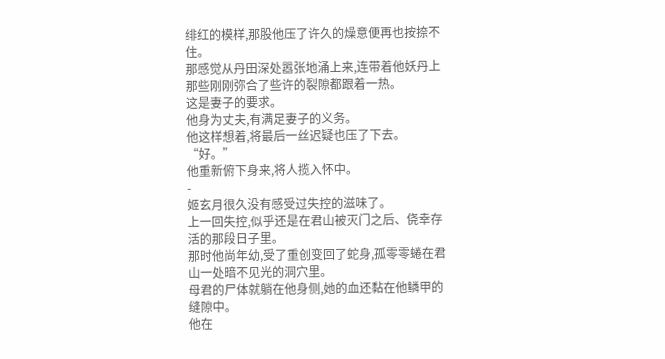绯红的模样,那股他压了许久的燥意便再也按捺不住。
那感觉从丹田深处嚣张地涌上来,连带着他妖丹上那些刚刚弥合了些许的裂隙都跟着一热。
这是妻子的要求。
他身为丈夫,有满足妻子的义务。
他这样想着,将最后一丝迟疑也压了下去。
“好。”
他重新俯下身来,将人揽入怀中。
-
姬玄月很久没有感受过失控的滋味了。
上一回失控,似乎还是在君山被灭门之后、侥幸存活的那段日子里。
那时他尚年幼,受了重创变回了蛇身,孤零零蜷在君山一处暗不见光的洞穴里。
母君的尸体就躺在他身侧,她的血还黏在他鳞甲的缝隙中。
他在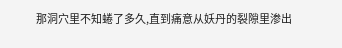那洞穴里不知蜷了多久,直到痛意从妖丹的裂隙里渗出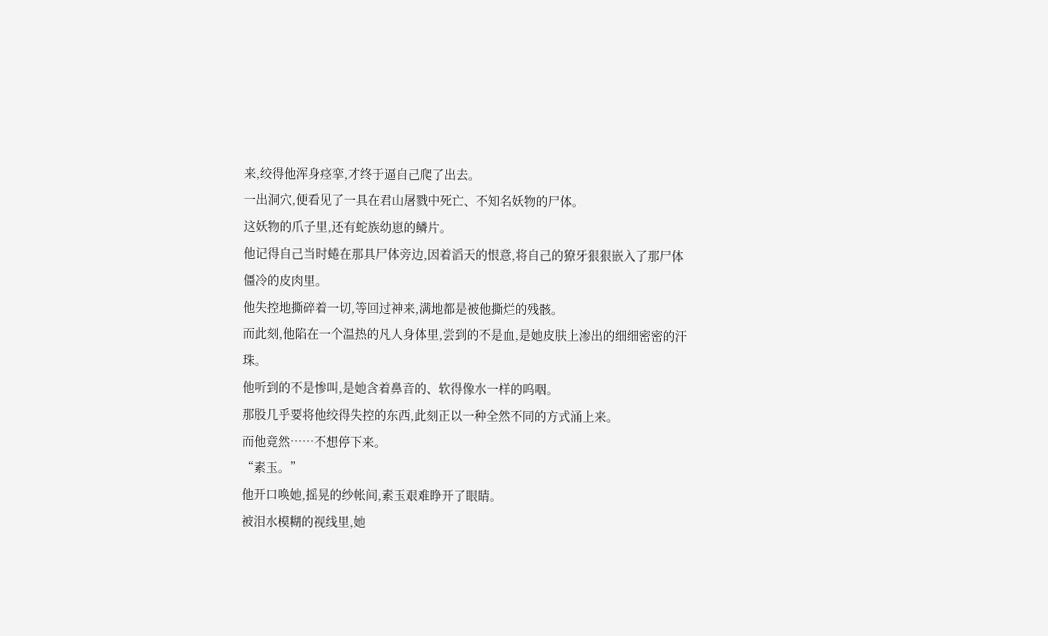来,绞得他浑身痉挛,才终于逼自己爬了出去。
一出洞穴,便看见了一具在君山屠戮中死亡、不知名妖物的尸体。
这妖物的爪子里,还有蛇族幼崽的鳞片。
他记得自己当时蜷在那具尸体旁边,因着滔天的恨意,将自己的獠牙狠狠嵌入了那尸体僵冷的皮肉里。
他失控地撕碎着一切,等回过神来,满地都是被他撕烂的残骸。
而此刻,他陷在一个温热的凡人身体里,尝到的不是血,是她皮肤上渗出的细细密密的汗珠。
他听到的不是惨叫,是她含着鼻音的、软得像水一样的呜咽。
那股几乎要将他绞得失控的东西,此刻正以一种全然不同的方式涌上来。
而他竟然……不想停下来。
“素玉。”
他开口唤她,摇晃的纱帐间,素玉艰难睁开了眼睛。
被泪水模糊的视线里,她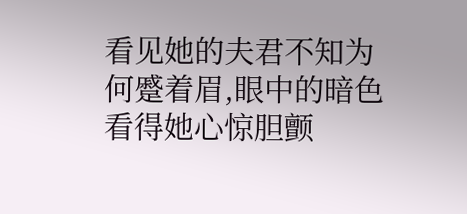看见她的夫君不知为何蹙着眉,眼中的暗色看得她心惊胆颤